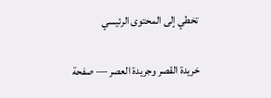تخطي إلى المحتوى الرئيسي

خريدة القصر وجريدة العصر — صفحة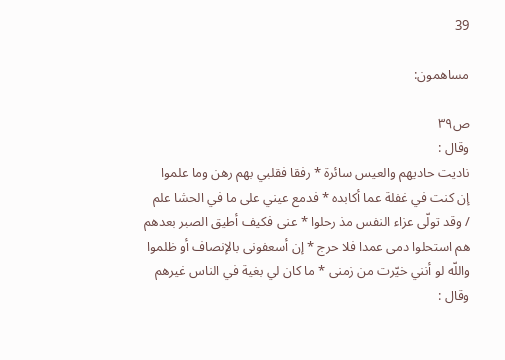39

مساهمون:

ص٣٩
وقال :
ناديت حاديهم والعيس سائرة * رفقا فقلبي بهم رهن وما علموا
إن كنت في غفلة عما أكابده * فدمع عيني على ما في الحشا علم
/ وقد تولّى عزاء النفس مذ رحلوا * عنى فكيف أطيق الصبر بعدهم
هم استحلوا دمى عمدا فلا حرج * إن أسعفونى بالإنصاف أو ظلموا
واللّه لو أنني خيّرت من زمنى * ما كان لي بغية في الناس غيرهم
وقال :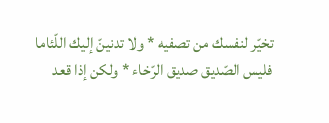تخيّر لنفسك من تصفيه * ولا تدنينّ إليك اللّئاما
فليس الصّديق صديق الرّخاء * ولكن إذا قعد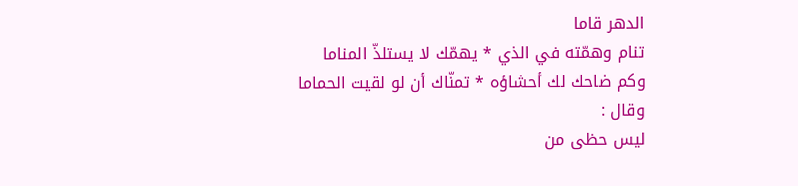الدهر قاما
تنام وهمّته في الذي * يهمّك لا يستلذّ المناما
وكم ضاحك لك أحشاؤه * تمنّاك أن لو لقيت الحماما
وقال :
ليس حظى من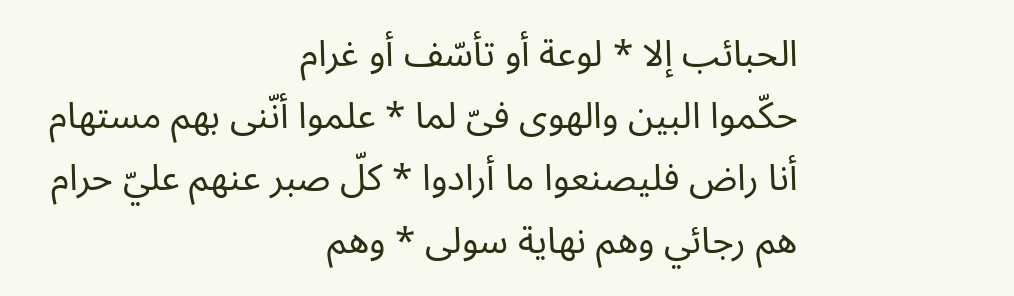الحبائب إلا * لوعة أو تأسّف أو غرام
حكّموا البين والهوى فىّ لما * علموا أنّنى بهم مستهام
أنا راض فليصنعوا ما أرادوا * كلّ صبر عنهم عليّ حرام
هم رجائي وهم نهاية سولى * وهم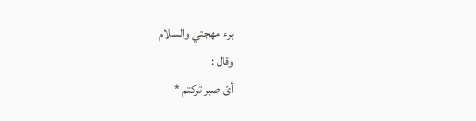برء مهجتي والسلام
وقال :
أىّ صبر تركتم *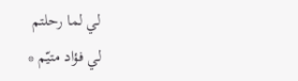لي لما رحلتم
لي فؤاد متيّم *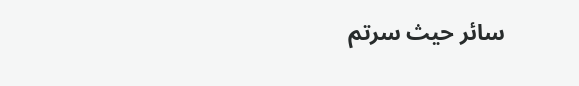سائر حيث سرتم